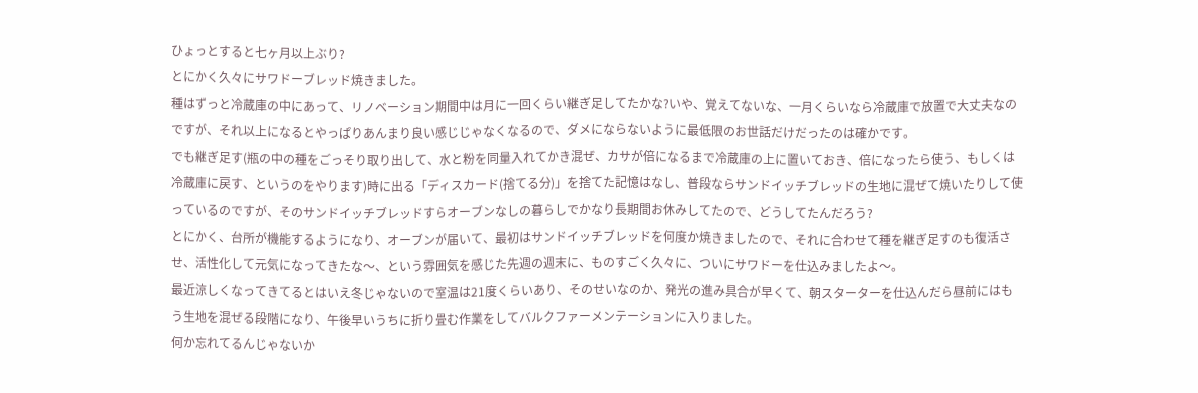ひょっとすると七ヶ月以上ぶり?
とにかく久々にサワドーブレッド焼きました。
種はずっと冷蔵庫の中にあって、リノベーション期間中は月に一回くらい継ぎ足してたかな?いや、覚えてないな、一月くらいなら冷蔵庫で放置で大丈夫なのですが、それ以上になるとやっぱりあんまり良い感じじゃなくなるので、ダメにならないように最低限のお世話だけだったのは確かです。
でも継ぎ足す(瓶の中の種をごっそり取り出して、水と粉を同量入れてかき混ぜ、カサが倍になるまで冷蔵庫の上に置いておき、倍になったら使う、もしくは冷蔵庫に戻す、というのをやります)時に出る「ディスカード(捨てる分)」を捨てた記憶はなし、普段ならサンドイッチブレッドの生地に混ぜて焼いたりして使っているのですが、そのサンドイッチブレッドすらオーブンなしの暮らしでかなり長期間お休みしてたので、どうしてたんだろう?
とにかく、台所が機能するようになり、オーブンが届いて、最初はサンドイッチブレッドを何度か焼きましたので、それに合わせて種を継ぎ足すのも復活させ、活性化して元気になってきたな〜、という雰囲気を感じた先週の週末に、ものすごく久々に、ついにサワドーを仕込みましたよ〜。
最近涼しくなってきてるとはいえ冬じゃないので室温は21度くらいあり、そのせいなのか、発光の進み具合が早くて、朝スターターを仕込んだら昼前にはもう生地を混ぜる段階になり、午後早いうちに折り畳む作業をしてバルクファーメンテーションに入りました。
何か忘れてるんじゃないか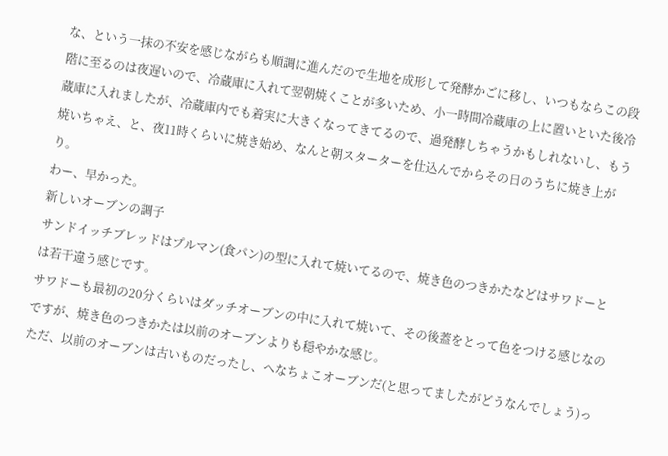な、という一抹の不安を感じながらも順調に進んだので生地を成形して発酵かごに移し、いつもならこの段階に至るのは夜遅いので、冷蔵庫に入れて翌朝焼くことが多いため、小一時間冷蔵庫の上に置いといた後冷蔵庫に入れましたが、冷蔵庫内でも着実に大きくなってきてるので、過発酵しちゃうかもしれないし、もう焼いちゃえ、と、夜11時くらいに焼き始め、なんと朝スターターを仕込んでからその日のうちに焼き上がり。
わー、早かった。
新しいオーブンの調子
サンドイッチブレッドはプルマン(食パン)の型に入れて焼いてるので、焼き色のつきかたなどはサワドーとは若干違う感じです。
サワドーも最初の20分くらいはダッチオーブンの中に入れて焼いて、その後蓋をとって色をつける感じなのですが、焼き色のつきかたは以前のオーブンよりも穏やかな感じ。
ただ、以前のオーブンは古いものだったし、へなちょこオーブンだ(と思ってましたがどうなんでしょう)っ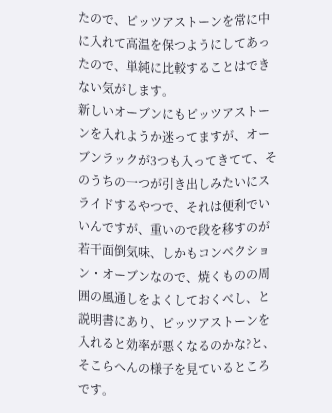たので、ピッツアストーンを常に中に入れて高温を保つようにしてあったので、単純に比較することはできない気がします。
新しいオーブンにもピッツアストーンを入れようか迷ってますが、オーブンラックが3つも入ってきてて、そのうちの一つが引き出しみたいにスライドするやつで、それは便利でいいんですが、重いので段を移すのが若干面倒気味、しかもコンベクション・オーブンなので、焼くものの周囲の風通しをよくしておくべし、と説明書にあり、ピッツアストーンを入れると効率が悪くなるのかな?と、そこらへんの様子を見ているところです。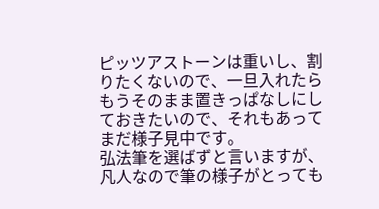ピッツアストーンは重いし、割りたくないので、一旦入れたらもうそのまま置きっぱなしにしておきたいので、それもあってまだ様子見中です。
弘法筆を選ばずと言いますが、凡人なので筆の様子がとっても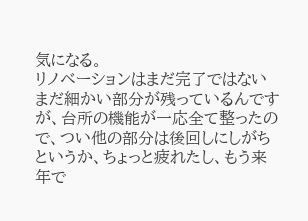気になる。
リノベーションはまだ完了ではない
まだ細かい部分が残っているんですが、台所の機能が一応全て整ったので、つい他の部分は後回しにしがちというか、ちょっと疲れたし、もう来年で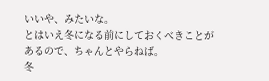いいや、みたいな。
とはいえ冬になる前にしておくべきことがあるので、ちゃんとやらねば。
冬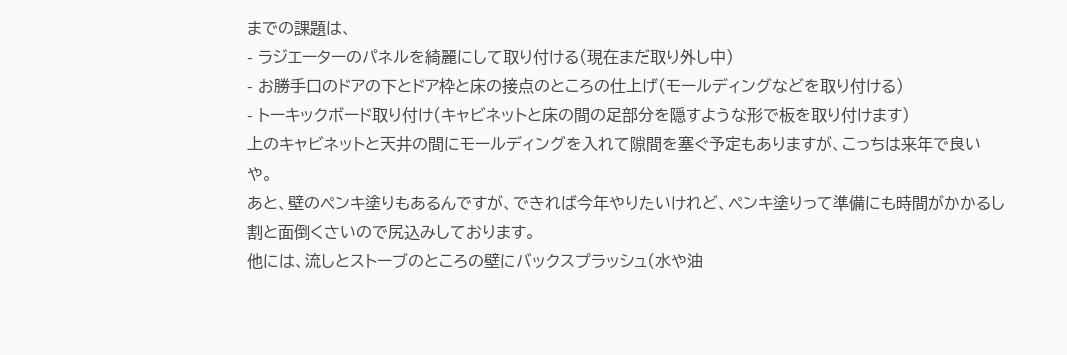までの課題は、
- ラジエーターのパネルを綺麗にして取り付ける(現在まだ取り外し中)
- お勝手口のドアの下とドア枠と床の接点のところの仕上げ(モールディングなどを取り付ける)
- トーキックボード取り付け(キャビネットと床の間の足部分を隠すような形で板を取り付けます)
上のキャビネットと天井の間にモールディングを入れて隙間を塞ぐ予定もありますが、こっちは来年で良いや。
あと、壁のペンキ塗りもあるんですが、できれば今年やりたいけれど、ペンキ塗りって準備にも時間がかかるし割と面倒くさいので尻込みしております。
他には、流しとストーブのところの壁にバックスプラッシュ(水や油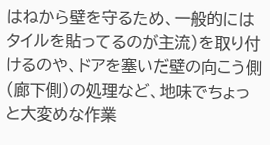はねから壁を守るため、一般的にはタイルを貼ってるのが主流)を取り付けるのや、ドアを塞いだ壁の向こう側(廊下側)の処理など、地味でちょっと大変めな作業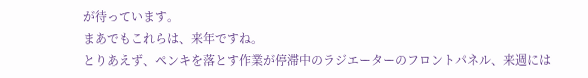が待っています。
まあでもこれらは、来年ですね。
とりあえず、ペンキを落とす作業が停滞中のラジエーターのフロントパネル、来週には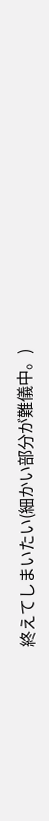終えてしまいたい(細かい部分が難儀中。)